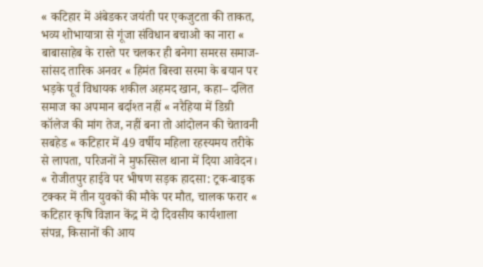« कटिहार में अंबेडकर जयंती पर एकजुटता की ताकत, भव्य शोभायात्रा से गूंजा संविधान बचाओ का नारा « बाबासाहेब के रास्ते पर चलकर ही बनेगा समरस समाज- सांसद तारिक अनवर « हिमंत बिस्वा सरमा के बयान पर भड़के पूर्व विधायक शकील अहमद खान, कहा– दलित समाज का अपमान बर्दाश्त नहीं « नरैहिया में डिग्री कॉलेज की मांग तेज, नहीं बना तो आंदोलन की चेतावनी सबहेड « कटिहार में 49 वर्षीय महिला रहस्यमय तरीके से लापता, परिजनों ने मुफस्सिल थाना में दिया आवेदन। « रोजीतपुर हाईवे पर भीषण सड़क हादसा: ट्रक-बाइक टक्कर में तीन युवकों की मौके पर मौत, चालक फरार « कटिहार कृषि विज्ञान केंद्र में दो दिवसीय कार्यशाला संपन्न, किसानों की आय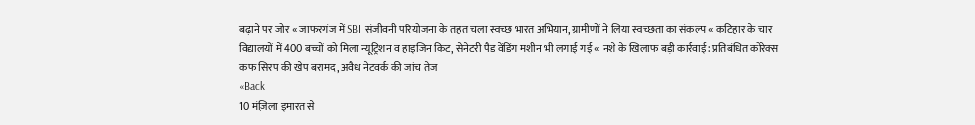बढ़ाने पर जोर « जाफरगंज में SBI संजीवनी परियोजना के तहत चला स्वच्छ भारत अभियान, ग्रामीणों ने लिया स्वच्छता का संकल्प « कटिहार के चार विद्यालयों में 400 बच्चों को मिला न्यूट्रिशन व हाइजिन किट, सेनेटरी पैड वेंडिंग मशीन भी लगाई गई « नशे के खिलाफ बड़ी कार्रवाई: प्रतिबंधित कोरेक्स कफ सिरप की खेप बरामद, अवैध नेटवर्क की जांच तेज
«Back
10 मंज़िला इमारत से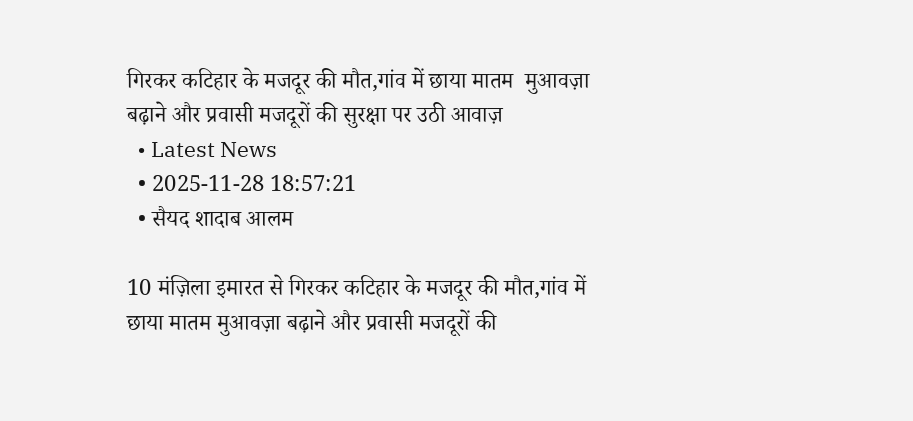गिरकर कटिहार के मजदूर की मौत,गांव में छाया मातम  मुआवज़ा बढ़ाने और प्रवासी मजदूरों की सुरक्षा पर उठी आवाज़
  • Latest News
  • 2025-11-28 18:57:21
  • सैयद शादाब आलम

10 मंज़िला इमारत से गिरकर कटिहार के मजदूर की मौत,गांव में छाया मातम मुआवज़ा बढ़ाने और प्रवासी मजदूरों की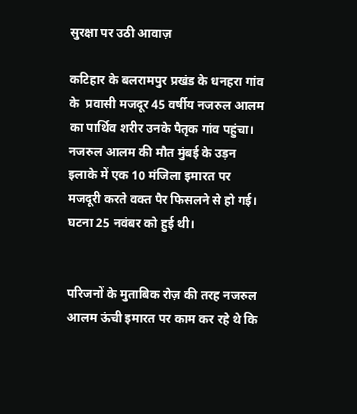सुरक्षा पर उठी आवाज़

कटिहार के बलरामपुर प्रखंड के धनहरा गांव  के  प्रवासी मजदूर 45 वर्षीय नजरुल आलम का पार्थिव शरीर उनके पैतृक गांव पहुंचा। नजरुल आलम की मौत मुंबई के उड़न इलाके में एक 10 मंजिला इमारत पर मजदूरी करते वक्त पैर फिसलने से हो गई। घटना 25 नवंबर को हुई थी।


परिजनों के मुताबिक रोज़ की तरह नजरुल आलम ऊंची इमारत पर काम कर रहे थे कि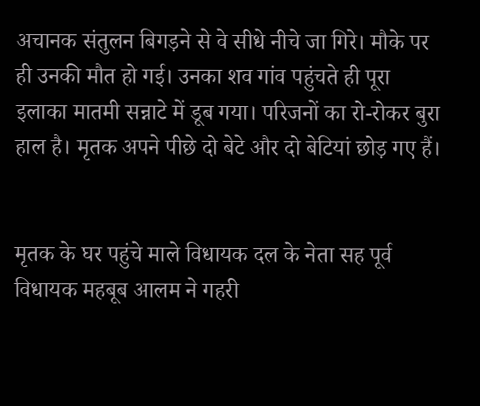अचानक संतुलन बिगड़ने से वे सीधे नीचे जा गिरे। मौके पर ही उनकी मौत हो गई। उनका शव गांव पहुंचते ही पूरा इलाका मातमी सन्नाटे में डूब गया। परिजनों का रो-रोकर बुरा हाल है। मृतक अपने पीछे दो बेटे और दो बेटियां छोड़ गए हैं।


मृतक के घर पहुंचे माले विधायक दल के नेता सह पूर्व विधायक महबूब आलम ने गहरी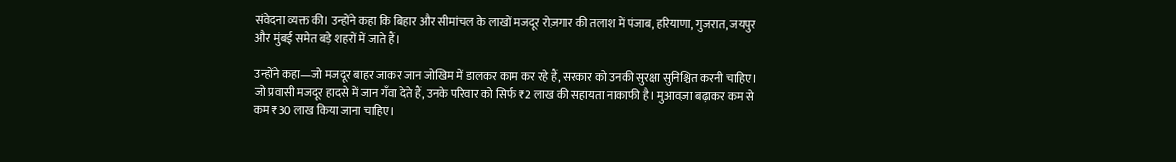संवेदना व्यक्त की। उन्होंने कहा कि बिहार और सीमांचल के लाखों मजदूर रोज़गार की तलाश में पंजाब, हरियाणा, गुजरात, जयपुर और मुंबई समेत बड़े शहरों में जाते हैं।

उन्होंने कहा—जो मजदूर बाहर जाकर जान जोखिम में डालकर काम कर रहे हैं, सरकार को उनकी सुरक्षा सुनिश्चित करनी चाहिए। जो प्रवासी मजदूर हादसे में जान गँवा देते हैं, उनके परिवार को सिर्फ ₹2 लाख की सहायता नाकाफी है। मुआवज़ा बढ़ाकर कम से कम ₹30 लाख किया जाना चाहिए।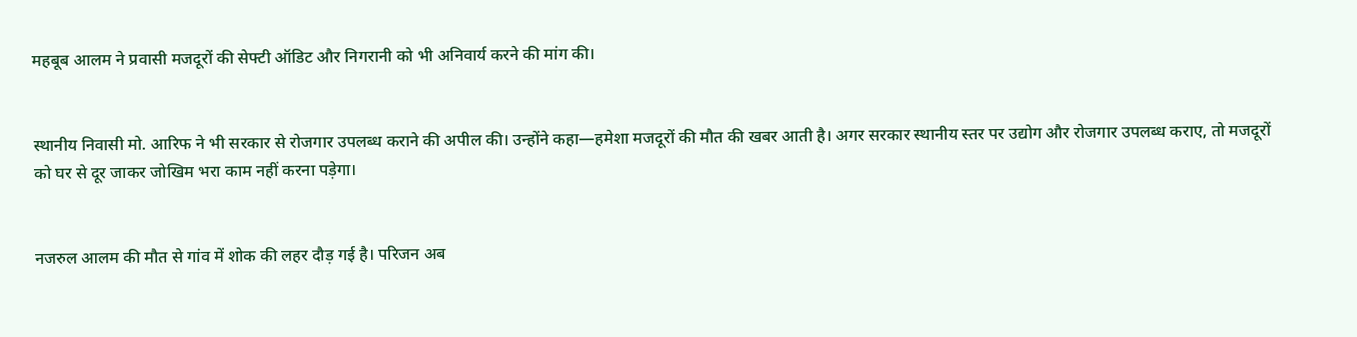महबूब आलम ने प्रवासी मजदूरों की सेफ्टी ऑडिट और निगरानी को भी अनिवार्य करने की मांग की।


स्थानीय निवासी मो. आरिफ ने भी सरकार से रोजगार उपलब्ध कराने की अपील की। उन्होंने कहा—हमेशा मजदूरों की मौत की खबर आती है। अगर सरकार स्थानीय स्तर पर उद्योग और रोजगार उपलब्ध कराए, तो मजदूरों को घर से दूर जाकर जोखिम भरा काम नहीं करना पड़ेगा।


नजरुल आलम की मौत से गांव में शोक की लहर दौड़ गई है। परिजन अब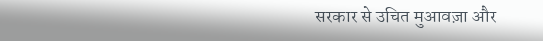सरकार से उचित मुआवज़ा और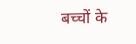बच्चों के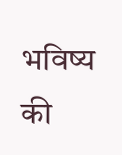भविष्य की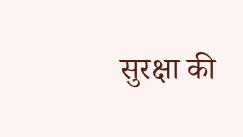सुरक्षा की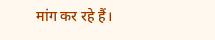मांग कर रहे हैं।